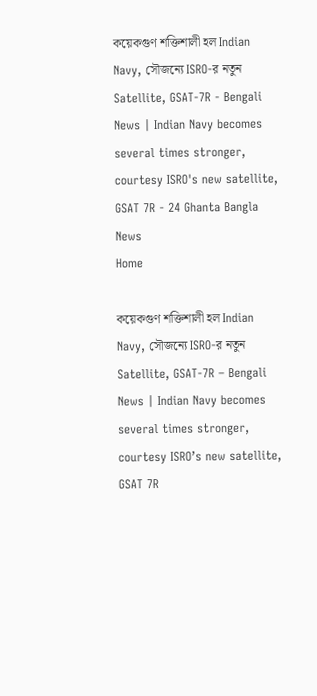কয়েকগুণ শক্তিশালী হল Indian Navy, সৌজন্যে ISRO-র নতুন Satellite, GSAT-7R - Bengali News | Indian Navy becomes several times stronger, courtesy ISRO's new satellite, GSAT 7R - 24 Ghanta Bangla News
Home

কয়েকগুণ শক্তিশালী হল Indian Navy, সৌজন্যে ISRO-র নতুন Satellite, GSAT-7R – Bengali News | Indian Navy becomes several times stronger, courtesy ISRO’s new satellite, GSAT 7R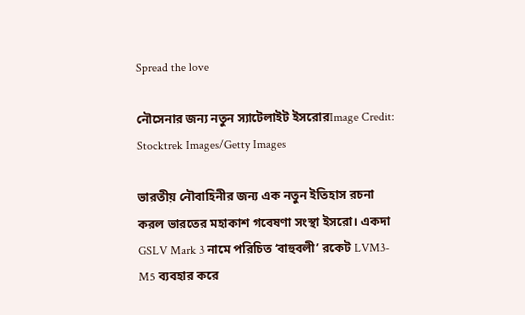Spread the love

নৌসেনার জন্য নতুন স্যাটেলাইট ইসরোরImage Credit: Stocktrek Images/Getty Images

ভারতীয় নৌবাহিনীর জন্য এক নতুন ইতিহাস রচনা করল ভারতের মহাকাশ গবেষণা সংস্থা ইসরো। একদা GSLV Mark 3 নামে পরিচিত ‘বাহুবলী’ রকেট LVM3-M5 ব্যবহার করে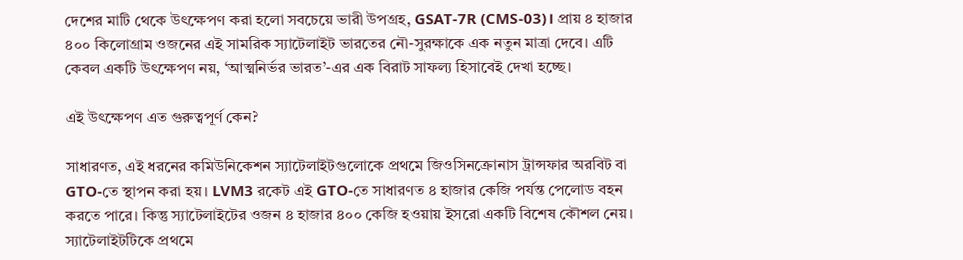দেশের মাটি থেকে উৎক্ষেপণ করা হলো সবচেয়ে ভারী উপগ্রহ, GSAT-7R (CMS-03)। প্রায় ৪ হাজার ৪০০ কিলোগ্রাম ওজনের এই সামরিক স্যাটেলাইট ভারতের নৌ-সুরক্ষাকে এক নতুন মাত্রা দেবে। এটি কেবল একটি উৎক্ষেপণ নয়, ‘আত্মনির্ভর ভারত’-এর এক বিরাট সাফল্য হিসাবেই দেখা হচ্ছে।

এই উৎক্ষেপণ এত গুরুত্বপূর্ণ কেন?

সাধারণত, এই ধরনের কমিউনিকেশন স্যাটেলাইটগুলোকে প্রথমে জিওসিনক্রোনাস ট্রান্সফার অরবিট বা GTO-তে স্থাপন করা হয়। LVM3 রকেট এই GTO-তে সাধারণত ৪ হাজার কেজি পর্যন্ত পেলোড বহন করতে পারে। কিন্তু স্যাটেলাইটের ওজন ৪ হাজার ৪০০ কেজি হওয়ায় ইসরো একটি বিশেষ কৌশল নেয়। স্যাটেলাইটটিকে প্রথমে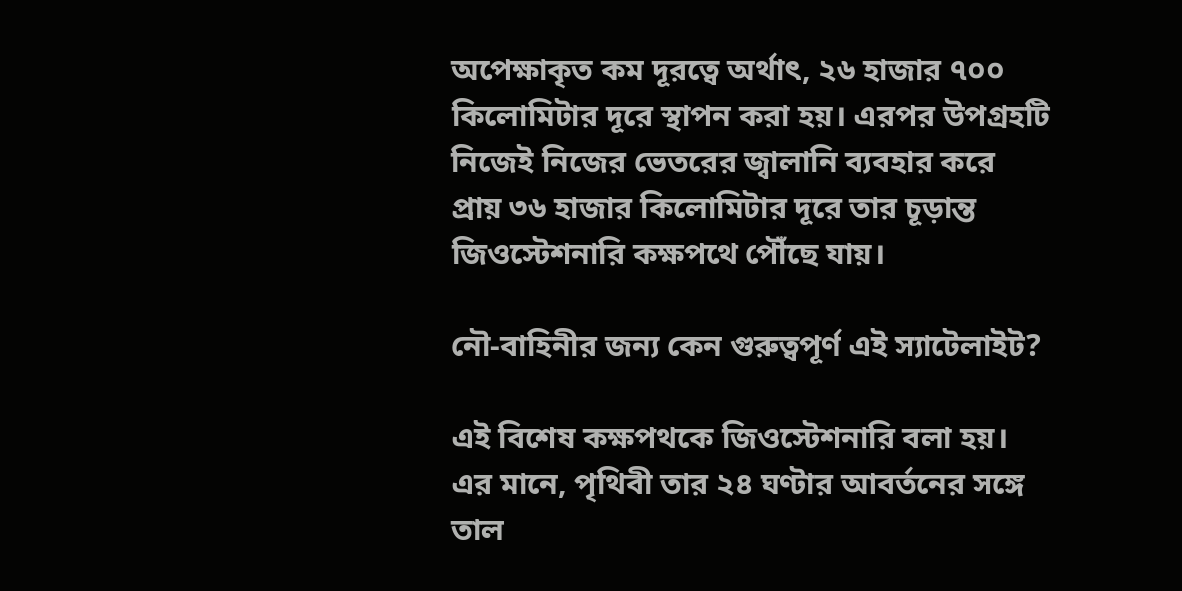অপেক্ষাকৃত কম দূরত্বে অর্থাৎ, ২৬ হাজার ৭০০ কিলোমিটার দূরে স্থাপন করা হয়। এরপর উপগ্রহটি নিজেই নিজের ভেতরের জ্বালানি ব্যবহার করে প্রায় ৩৬ হাজার কিলোমিটার দূরে তার চূড়ান্ত জিওস্টেশনারি কক্ষপথে পৌঁছে যায়।

নৌ-বাহিনীর জন্য কেন গুরুত্বপূর্ণ এই স্যাটেলাইট?

এই বিশেষ কক্ষপথকে জিওস্টেশনারি বলা হয়। এর মানে, পৃথিবী তার ২৪ ঘণ্টার আবর্তনের সঙ্গে তাল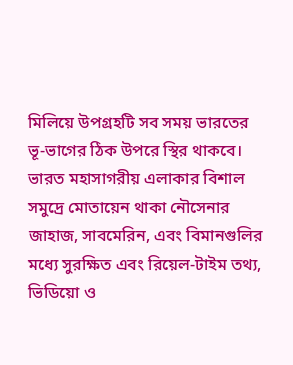মিলিয়ে উপগ্রহটি সব সময় ভারতের ভূ-ভাগের ঠিক উপরে স্থির থাকবে। ভারত মহাসাগরীয় এলাকার বিশাল সমুদ্রে মোতায়েন থাকা নৌসেনার জাহাজ, সাবমেরিন, এবং বিমানগুলির মধ্যে সুরক্ষিত এবং রিয়েল-টাইম তথ্য, ভিডিয়ো ও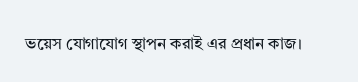ভয়েস যোগাযোগ স্থাপন করাই এর প্রধান কাজ।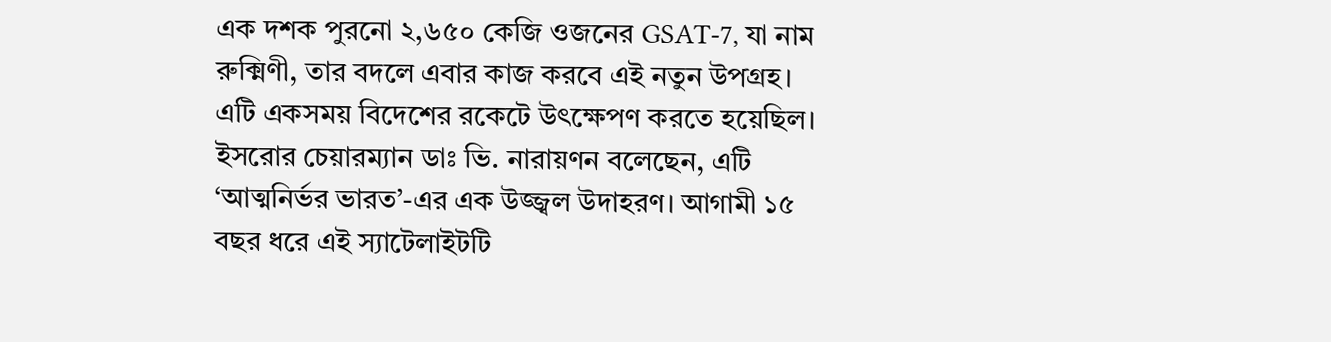এক দশক পুরনো ২,৬৫০ কেজি ওজনের GSAT-7, যা নাম রুক্মিণী, তার বদলে এবার কাজ করবে এই নতুন উপগ্রহ। এটি একসময় বিদেশের রকেটে উৎক্ষেপণ করতে হয়েছিল। ইসরোর চেয়ারম্যান ডাঃ ভি. নারায়ণন বলেছেন, এটি ‘আত্মনির্ভর ভারত’-এর এক উজ্জ্বল উদাহরণ। আগামী ১৫ বছর ধরে এই স্যাটেলাইটটি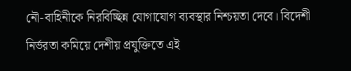নৌ-বাহিনীকে নিরবিচ্ছিন্ন যোগাযোগ ব্যবস্থার নিশ্চয়তা দেবে। বিদেশী নির্ভরতা কমিয়ে দেশীয় প্রযুক্তিতে এই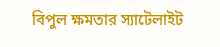বিপুল ক্ষমতার স্যাটেলাইট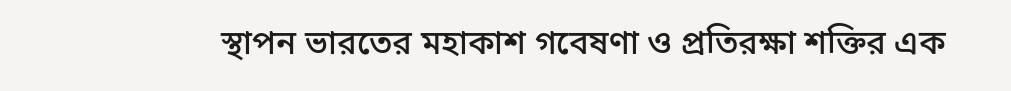স্থাপন ভারতের মহাকাশ গবেষণা ও প্রতিরক্ষা শক্তির এক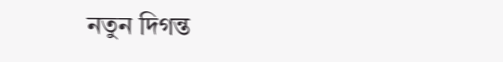নতুন দিগন্ত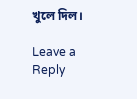খুলে দিল।

Leave a Reply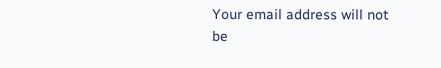Your email address will not be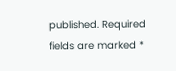published. Required fields are marked *